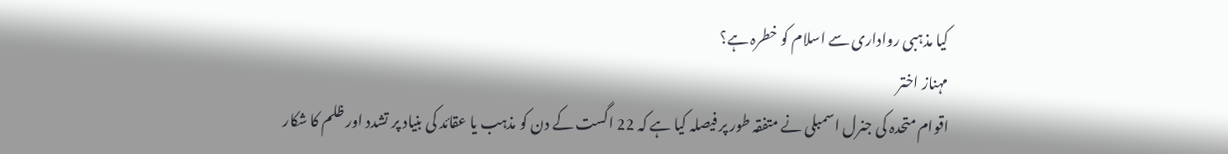کیا مذہبی رواداری سے اسلام کو خطرہ ہے؟
مہناز اختر
اقوام متحدہ کی جنرل اسمبلی نے متفقہ طور پر فیصلہ کیا ہے کہ 22 اگست کے دن کو مذہب یا عقائد کی بنیاد پر تشدد اور ظلم کا شکار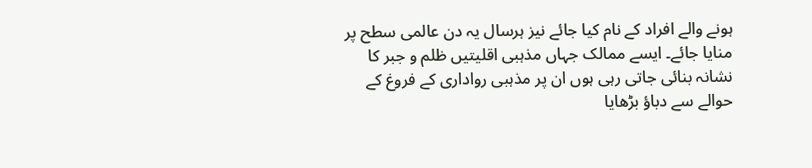ہونے والے افراد کے نام کیا جائے نیز ہرسال یہ دن عالمی سطح پر منایا جائے۔ ایسے ممالک جہاں مذہبی اقلیتیں ظلم و جبر کا نشانہ بنائی جاتی رہی ہوں ان پر مذہبی رواداری کے فروغ کے حوالے سے دباؤ بڑھایا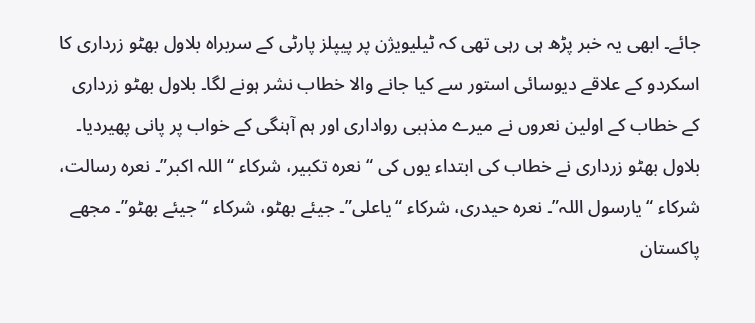جائے۔ ابھی یہ خبر پڑھ ہی رہی تھی کہ ٹیلیویژن پر پیپلز پارٹی کے سربراہ بلاول بھٹو زرداری کا اسکردو کے علاقے دیوسائی استور سے کیا جانے والا خطاب نشر ہونے لگا۔ بلاول بھٹو زرداری کے خطاب کے اولین نعروں نے میرے مذہبی رواداری اور ہم آہنگی کے خواب پر پانی پھیردیا۔ بلاول بھٹو زرداری نے خطاب کی ابتداء یوں کی “نعرہ تکبیر، شرکاء “اللہ اکبر”۔ نعرہ رسالت، شرکاء “یارسول اللہ”۔ نعرہ حیدری، شرکاء “یاعلی”۔ جیئے بھٹو، شرکاء “جیئے بھٹو”۔ مجھے پاکستان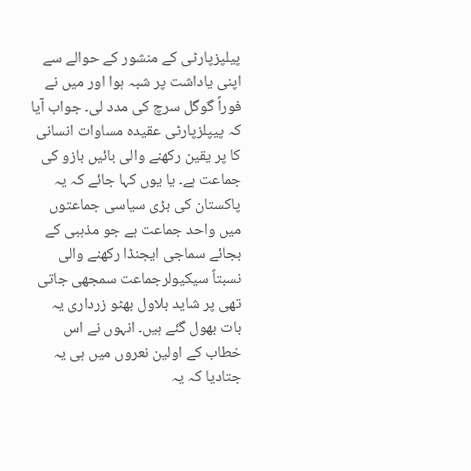پیلپزپارٹی کے منشور کے حوالے سے اپنی یاداشت پر شبہ ہوا اور میں نے فوراً گوگل سرچ کی مدد لی۔ جواب آیا کہ پیپلزپارٹی عقیدہ مساوات انسانی کا پر یقین رکھنے والی بائیں بازو کی جماعت ہے۔ یا یوں کہا جائے کہ یہ پاکستان کی بڑی سیاسی جماعتوں میں واحد جماعت ہے جو مذہبی کے بجائے سماجی ایجنڈا رکھنے والی نسبتاً سیکیولرجماعت سمجھی جاتی تھی پر شاید بلاول بھٹو زرداری یہ بات بھول گئے ہیں۔ انہوں نے اس خطاب کے اولین نعروں میں ہی یہ جتادیا کہ یہ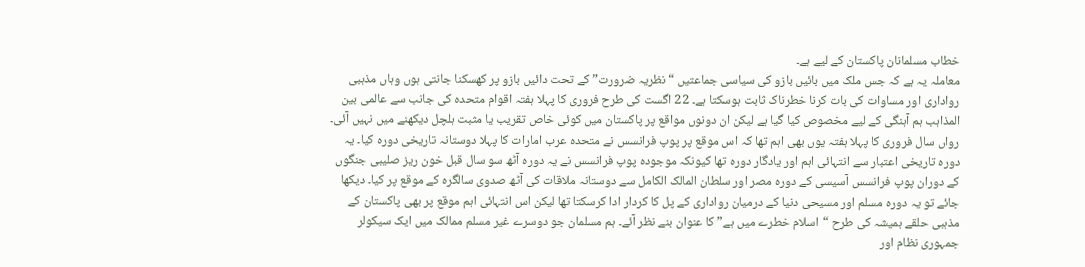خطاب مسلمانان پاکستان کے لیے ہے۔
معاملہ یہ ہے کہ جس ملک میں بائیں بازو کی سیاسی جماعتیں “نظریہ ضرورت” کے تحت دائیں بازو پر کھسکنا جانتی ہوں وہاں مذہبی رواداری اور مساوات کی بات کرنا خطرناک ثابت ہوسکتا ہے۔ 22 اگست کی طرح فروری کا پہلا ہفتہ اقوام متحدہ کی جانب سے عالمی بین المذاہب ہم آہنگی کے لیے مخصوص کیا گیا ہے لیکن ان دونوں مواقع پر پاکستان میں کوئی خاص تقریب یا مثبت ہلچل دیکھنے میں نہیں آئی۔ رواں سال فروری کا پہلا ہفتہ یوں بھی اہم تھا کہ اس موقع پر پوپ فرانسس نے متحدہ عرب امارات کا پہلا دوستانہ تاریخی دورہ کیا۔ یہ دورہ تاریخی اعتبار سے انتہائی اہم اور یادگار دورہ تھا کیونکہ موجودہ پوپ فرانسس نے یہ دورہ آٹھ سو سال قبل خون ریز صلیبی جنگوں کے دوران پوپ فرانسس آسیسی کے دورہ مصر اور سلطان المالک الکامل سے دوستانہ ملاقات کی آٹھ صدوی سالگرہ کے موقع پر کیا۔ دیکھا جائے تو یہ دورہ مسلم اور مسیحی دنیا کے درمیان رواداری کے پل کا کردار ادا کرسکتا تھا لیکن اس انتہائی اہم موقع پر بھی پاکستان کے مذہبی حلقے ہمیشہ کی طرح “اسلام خطرے میں ہے” کا عنوان بنے نظر آئے۔ ہم مسلمان جو دوسرے غیر مسلم ممالک میں ایک سیکولر جمہوری نظام اور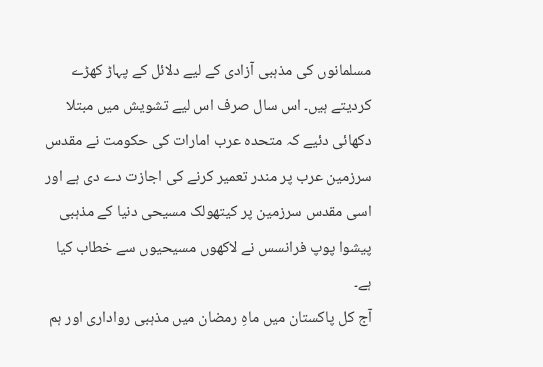مسلمانوں کی مذہبی آزادی کے لیے دلائل کے پہاڑ کھڑے کردیتے ہیں۔ اس سال صرف اس لیے تشویش میں مبتلا دکھائی دئیے کہ متحدہ عرب امارات کی حکومت نے مقدس سرزمین عرب پر مندر تعمیر کرنے کی اجازت دے دی ہے اور اسی مقدس سرزمین پر کیتھولک مسیحی دنیا کے مذہبی پیشوا پوپ فرانسس نے لاکھوں مسیحیوں سے خطاب کیا ہے۔
آج کل پاکستان میں ماہِ رمضان میں مذہبی رواداری اور ہم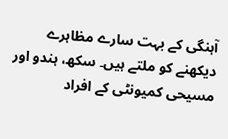آہنگی کے بہت سارے مظاہرے دیکھنے کو ملتے ہیں۔ سکھ، ہندو اور مسیحی کمیونٹی کے افراد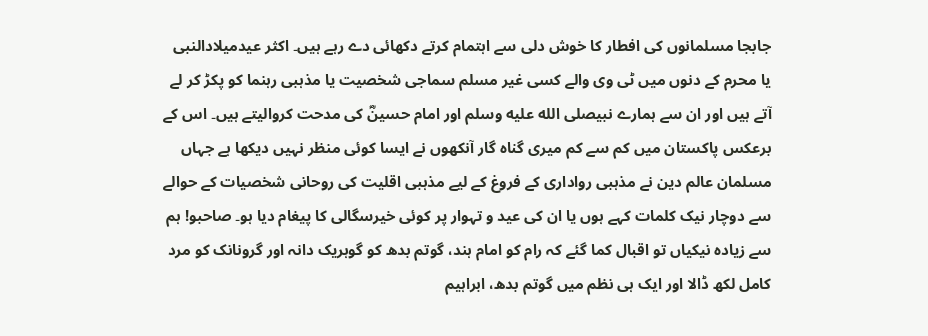جابجا مسلمانوں کی افطار کا خوش دلی سے اہتمام کرتے دکھائی دے رہے ہیں۔ اکثر عیدمیلادالنبی یا محرم کے دنوں میں ٹی وی والے کسی غیر مسلم سماجی شخصیت یا مذہبی رہنما کو پکڑ کر لے آتے ہیں اور ان سے ہمارے نبیصلى الله عليه وسلم اور امام حسینؓ کی مدحت کروالیتے ہیں۔ اس کے برعکس پاکستان میں کم سے کم میری گناہ گار آنکھوں نے ایسا کوئی منظر نہیں دیکھا ہے جہاں مسلمان عالم دین نے مذہبی رواداری کے فروغ کے لیے مذہبی اقلیت کی روحانی شخصیات کے حوالے سے دوچار نیک کلمات کہے ہوں یا ان کی عید و تہوار پر کوئی خیرسگالی کا پیغام دیا ہو۔ صاحبو! ہم سے زیادہ نیکیاں تو اقبال کما گئے کہ رام کو امام ہند، گوتم بدھ کو گوہریک دانہ اور گرونانک کو مرد کامل لکھ ڈالا اور ایک ہی نظم میں گوتم بدھ، ابراہیم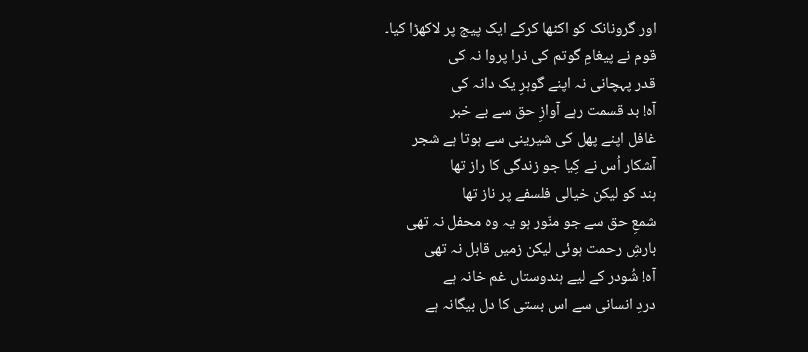اور گرونانک کو اکٹھا کرکے ایک پیج پر لاکھڑا کیا۔
قوم نے پیغامِ گوتم کی ذرا پروا نہ کی
قدر پہچانی نہ اپنے گوہرِ یک دانہ کی
آہ! بد قسمت رہے آوازِ حق سے بے خبر
غافل اپنے پھل کی شیرینی سے ہوتا ہے شجر
آشکار اُس نے کِیا جو زندگی کا راز تھا
ہند کو لیکن خیالی فلسفے پر ناز تھا
شمعِ حق سے جو منّور ہو یہ وہ محفل نہ تھی
بارشِ رحمت ہوئی لیکن زمیں قابل نہ تھی
آہ! شُودر کے لیے ہندوستاں غم خانہ ہے
دردِ انسانی سے اس بستی کا دل بیگانہ ہے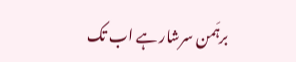برہَمن سرشار ہے اب تک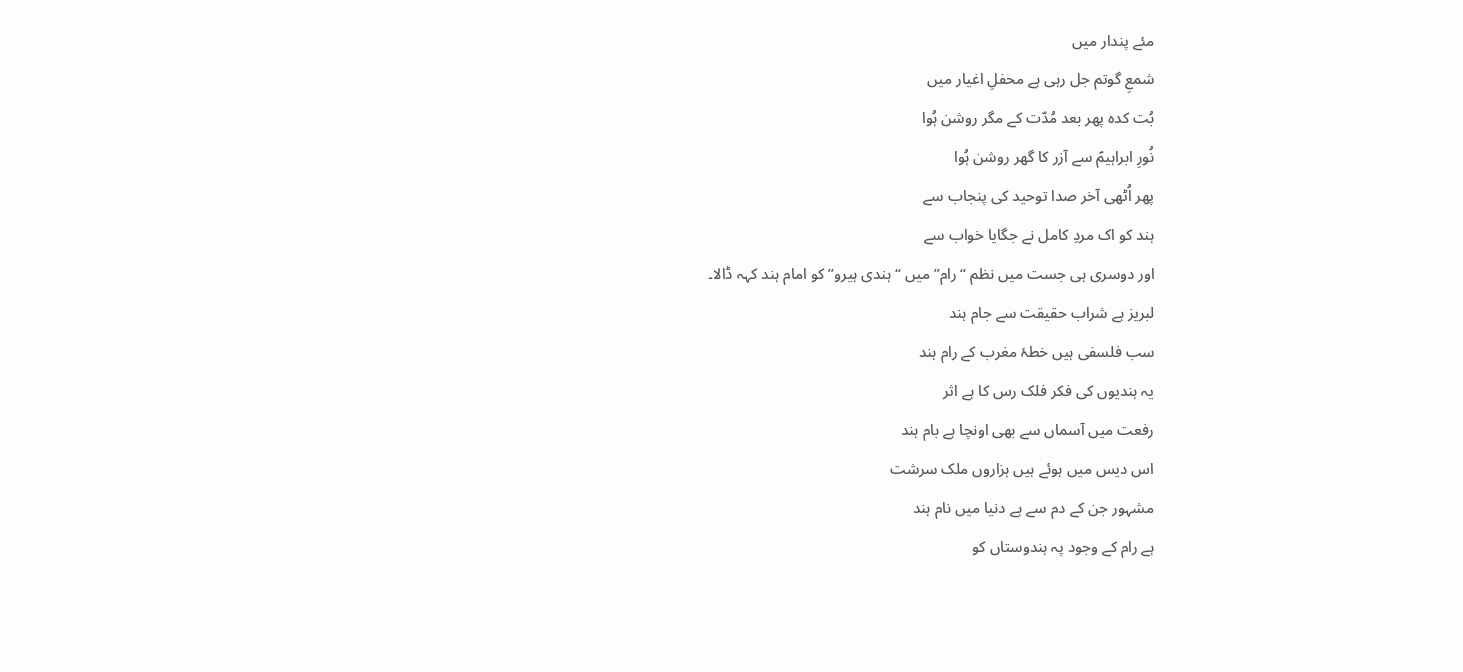مئے پندار میں
شمعِ گوتم جل رہی ہے محفلِ اغیار میں
بُت کدہ پھر بعد مُدّت کے مگر روشن ہُوا
نُورِ ابراہیمؑ سے آزر کا گھر روشن ہُوا
پھر اُٹھی آخر صدا توحید کی پنجاب سے
ہند کو اک مردِ کامل نے جگایا خواب سے
اور دوسری ہی جست میں نظم “رام” میں “ہندی ہیرو” کو امام ہند کہہ ڈالا۔
لبریز ہے شراب حقیقت سے جام ہند
سب فلسفی ہیں خطۂ مغرب کے رام ہند
یہ ہندیوں کی فکر فلک رس کا ہے اثر
رفعت میں آسماں سے بھی اونچا ہے بام ہند
اس دیس میں ہوئے ہیں ہزاروں ملک سرشت
مشہور جن کے دم سے ہے دنیا میں نام ہند
ہے رام کے وجود پہ ہندوستاں کو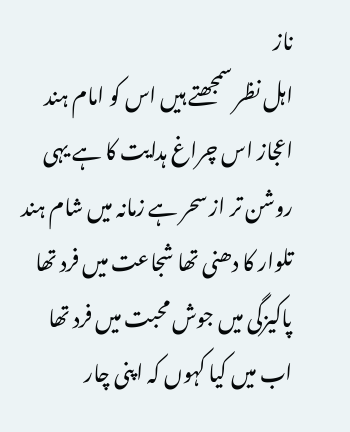ناز
اہل نظر سمجھتے ہیں اس کو امام ہند
اعجاز اس چراغ ہدایت کا ہے یہی
روشن تر از سحر ہے زمانہ میں شام ہند
تلوار کا دھنی تھا شجاعت میں فرد تھا
پاکیزگی میں جوش محبت میں فرد تھا
اب میں کیا کہوں کہ اپنی چار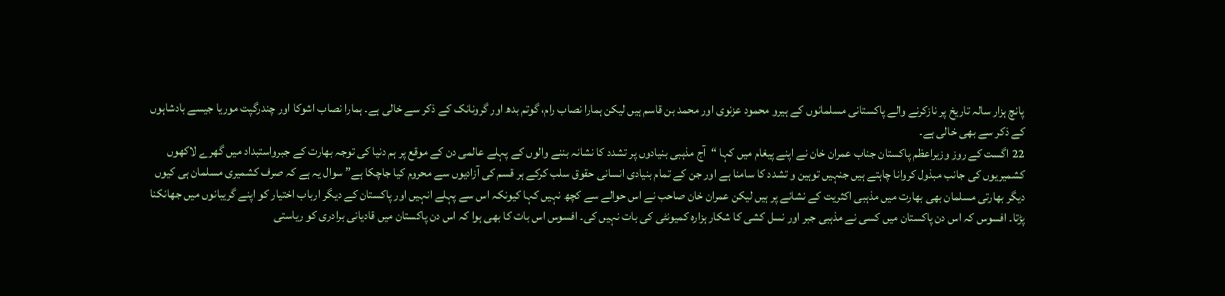پانچ ہزار سالہ تاریخ پر نازکرنے والے پاکستانی مسلمانوں کے ہیرو محمود عزنوی اور محمد بن قاسم ہیں لیکن ہمارا نصاب رام، گوتم بدھ اور گرونانک کے ذکر سے خالی ہے۔ ہمارا نصاب اشوکا اور چندرگپت موریا جیسے بادشاہوں کے ذکر سے بھی خالی ہے۔
22 اگست کے روز وزیراعظم پاکستان جناب عمران خان نے اپنے پیغام میں کہا “آج مذہبی بنیادوں پر تشدد کا نشانہ بننے والوں کے پہلے عالمی دن کے موقع پر ہم دنیا کی توجہ بھارت کے جبرواستبداد میں گھرے لاکھوں کشمیریوں کی جانب مبذول کروانا چاہتے ہیں جنہیں توہین و تشدد کا سامنا ہے اور جن کے تمام بنیادی انسانی حقوق سلب کرکے ہر قسم کی آزادیوں سے محروم کیا جاچکا ہے” سوال یہ ہے کہ صرف کشمیری مسلمان ہی کیوں دیگر بھارتی مسلمان بھی بھارت میں مذہبی اکثریت کے نشانے پر ہیں لیکن عمران خان صاحب نے اس حوالے سے کچھ نہیں کہا کیونکہ اس سے پہلے انہیں اور پاکستان کے دیگر ارباب اختیار کو اپنے گریبانوں میں جھانکنا پڑتا۔ افسوس کہ اس دن پاکستان میں کسی نے مذہبی جبر اور نسل کشی کا شکار ہزارہ کمیونٹی کی بات نہیں کی۔ افسوس اس بات کا بھی ہوا کہ اس دن پاکستان میں قادیانی برادری کو ریاستی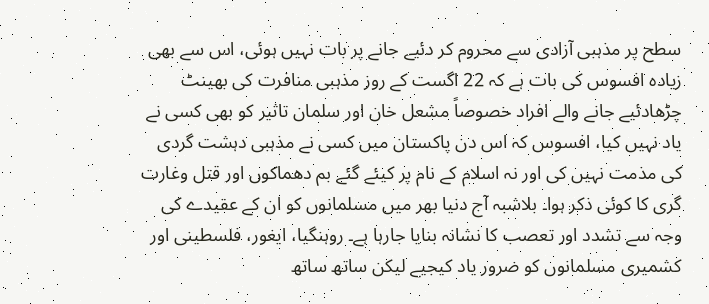سطح پر مذہبی آزادی سے محروم کر دئیے جانے پر بات نہیں ہوئی، اس سے بھی زیادہ افسوس کی بات ہے کہ 22 اگست کے روز مذہبی منافرت کی بھینٹ چڑھادئیے جانے والے افراد خصوصاً مشعل خان اور سلمان تاثیر کو بھی کسی نے یاد نہیں کیا، افسوس کہ اس دن پاکستان میں کسی نے مذہبی دہشت گردی کی مذمت نہیں کی اور نہ اسلام کے نام پر کیئے گئے بم دھماکوں اور قتل وغارت گری کا کوئی ذکر ہوا۔ بلاشبہ آج دنیا بھر میں مسلمانوں کو ان کے عقیدے کی وجہ سے تشدد اور تعصب کا نشانہ بنایا جارہا ہے۔ روہنگیا، ایغور، فلسطینی اور کشمیری مسلمانوں کو ضرور یاد کیجیے لیکن ساتھ ساتھ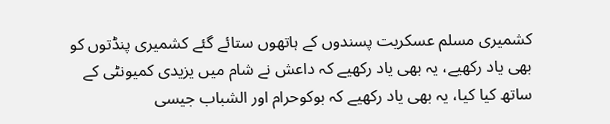کشمیری مسلم عسکریت پسندوں کے ہاتھوں ستائے گئے کشمیری پنڈتوں کو بھی یاد رکھیے، یہ بھی یاد رکھیے کہ داعش نے شام میں یزیدی کمیونٹی کے ساتھ کیا کیا، یہ بھی یاد رکھیے کہ بوکوحرام اور الشباب جیسی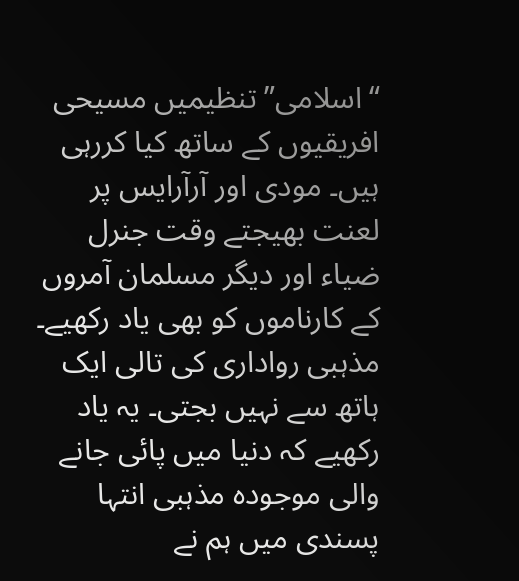“اسلامی” تنظیمیں مسیحی افریقیوں کے ساتھ کیا کررہی ہیں۔ مودی اور آرآرایس پر لعنت بھیجتے وقت جنرل ضیاء اور دیگر مسلمان آمروں کے کارناموں کو بھی یاد رکھیے۔ مذہبی رواداری کی تالی ایک ہاتھ سے نہیں بجتی۔ یہ یاد رکھیے کہ دنیا میں پائی جانے والی موجودہ مذہبی انتہا پسندی میں ہم نے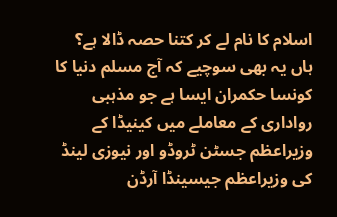اسلام کا نام لے کر کتنا حصہ ڈالا ہے؟
ہاں یہ بھی سوچیے کہ آج مسلم دنیا کا کونسا حکمران ایسا ہے جو مذہبی رواداری کے معاملے میں کینیڈا کے وزیراعظم جسٹن ٹروڈو اور نیوزی لینڈ کی وزیراعظم جیسینڈا آرڈن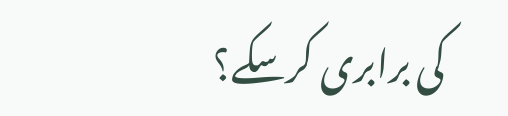کی برابری کرسکے؟